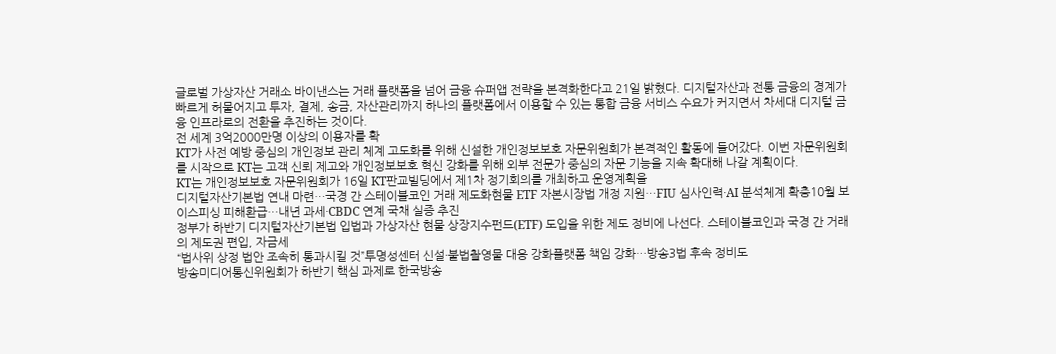글로벌 가상자산 거래소 바이낸스는 거래 플랫폼을 넘어 금융 슈퍼앱 전략을 본격화한다고 21일 밝혔다. 디지털자산과 전통 금융의 경계가 빠르게 허물어지고 투자, 결제, 송금, 자산관리까지 하나의 플랫폼에서 이용할 수 있는 통합 금융 서비스 수요가 커지면서 차세대 디지털 금융 인프라로의 전환을 추진하는 것이다.
전 세계 3억2000만명 이상의 이용자를 확
KT가 사전 예방 중심의 개인정보 관리 체계 고도화를 위해 신설한 개인정보보호 자문위원회가 본격적인 활동에 들어갔다. 이번 자문위원회를 시작으로 KT는 고객 신뢰 제고와 개인정보보호 혁신 강화를 위해 외부 전문가 중심의 자문 기능을 지속 확대해 나갈 계획이다.
KT는 개인정보보호 자문위원회가 16일 KT판교빌딩에서 제1차 정기회의를 개최하고 운영계획을
디지털자산기본법 연내 마련…국경 간 스테이블코인 거래 제도화현물 ETF 자본시장법 개정 지원…FIU 심사인력·AI 분석체계 확충10월 보이스피싱 피해환급…내년 과세·CBDC 연계 국채 실증 추진
정부가 하반기 디지털자산기본법 입법과 가상자산 현물 상장지수펀드(ETF) 도입을 위한 제도 정비에 나선다. 스테이블코인과 국경 간 거래의 제도권 편입, 자금세
“법사위 상정 법안 조속히 통과시킬 것”투명성센터 신설·불법촬영물 대응 강화플랫폼 책임 강화…방송3법 후속 정비도
방송미디어통신위원회가 하반기 핵심 과제로 한국방송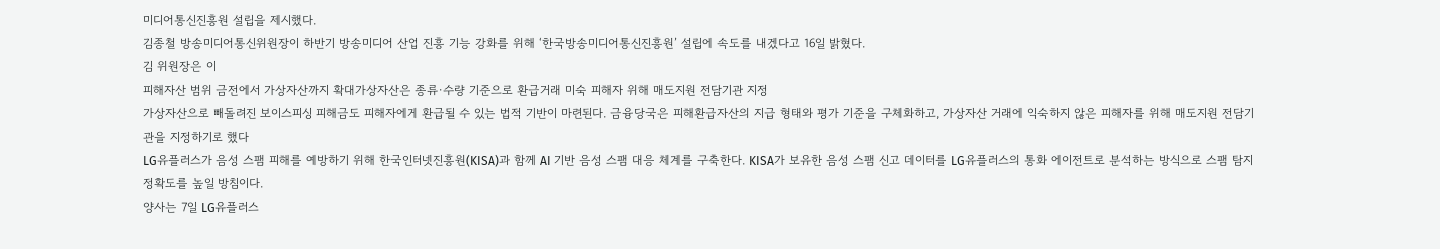미디어통신진흥원 설립을 제시했다.
김종철 방송미디어통신위원장이 하반기 방송미디어 산업 진흥 기능 강화를 위해 ‘한국방송미디어통신진흥원’ 설립에 속도를 내겠다고 16일 밝혔다.
김 위원장은 이
피해자산 범위 금전에서 가상자산까지 확대가상자산은 종류·수량 기준으로 환급거래 미숙 피해자 위해 매도지원 전담기관 지정
가상자산으로 빼돌려진 보이스피싱 피해금도 피해자에게 환급될 수 있는 법적 기반이 마련된다. 금융당국은 피해환급자산의 지급 형태와 평가 기준을 구체화하고, 가상자산 거래에 익숙하지 않은 피해자를 위해 매도지원 전담기관을 지정하기로 했다
LG유플러스가 음성 스팸 피해를 예방하기 위해 한국인터넷진흥원(KISA)과 함께 AI 기반 음성 스팸 대응 체계를 구축한다. KISA가 보유한 음성 스팸 신고 데이터를 LG유플러스의 통화 에이전트로 분석하는 방식으로 스팸 탐지 정확도를 높일 방침이다.
양사는 7일 LG유플러스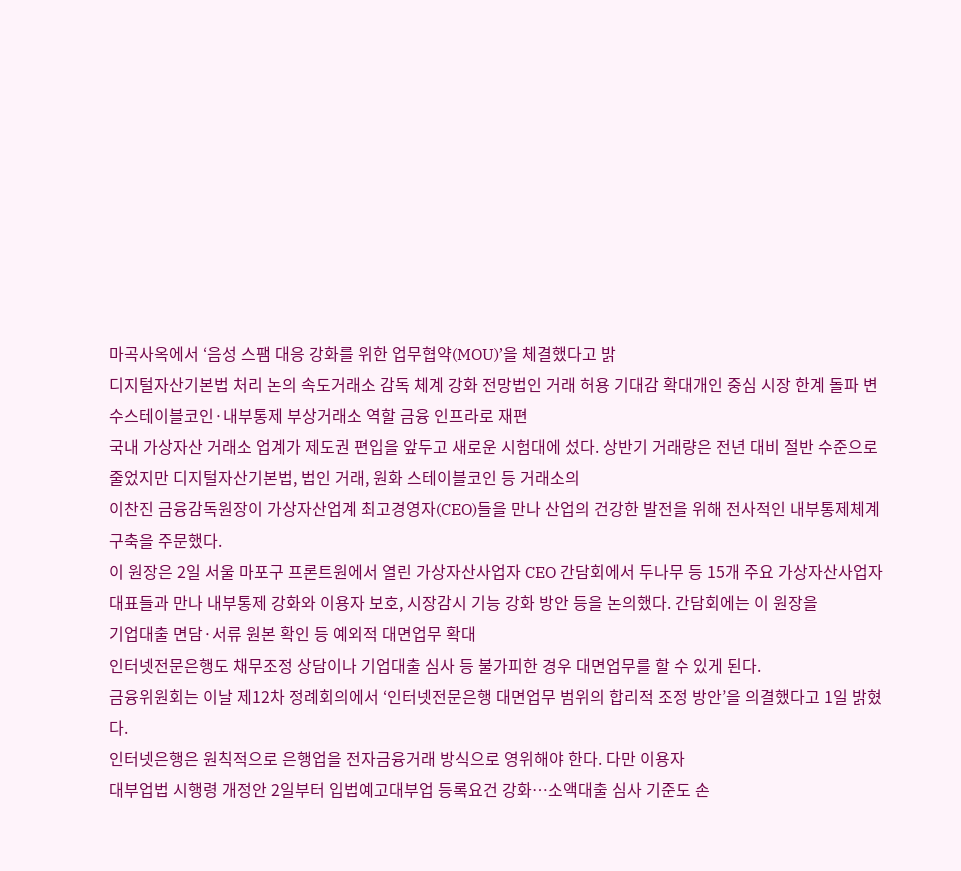마곡사옥에서 ‘음성 스팸 대응 강화를 위한 업무협약(MOU)’을 체결했다고 밝
디지털자산기본법 처리 논의 속도거래소 감독 체계 강화 전망법인 거래 허용 기대감 확대개인 중심 시장 한계 돌파 변수스테이블코인·내부통제 부상거래소 역할 금융 인프라로 재편
국내 가상자산 거래소 업계가 제도권 편입을 앞두고 새로운 시험대에 섰다. 상반기 거래량은 전년 대비 절반 수준으로 줄었지만 디지털자산기본법, 법인 거래, 원화 스테이블코인 등 거래소의
이찬진 금융감독원장이 가상자산업계 최고경영자(CEO)들을 만나 산업의 건강한 발전을 위해 전사적인 내부통제체계 구축을 주문했다.
이 원장은 2일 서울 마포구 프론트원에서 열린 가상자산사업자 CEO 간담회에서 두나무 등 15개 주요 가상자산사업자 대표들과 만나 내부통제 강화와 이용자 보호, 시장감시 기능 강화 방안 등을 논의했다. 간담회에는 이 원장을
기업대출 면담·서류 원본 확인 등 예외적 대면업무 확대
인터넷전문은행도 채무조정 상담이나 기업대출 심사 등 불가피한 경우 대면업무를 할 수 있게 된다.
금융위원회는 이날 제12차 정례회의에서 ‘인터넷전문은행 대면업무 범위의 합리적 조정 방안’을 의결했다고 1일 밝혔다.
인터넷은행은 원칙적으로 은행업을 전자금융거래 방식으로 영위해야 한다. 다만 이용자
대부업법 시행령 개정안 2일부터 입법예고대부업 등록요건 강화…소액대출 심사 기준도 손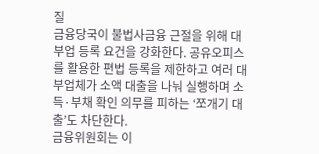질
금융당국이 불법사금융 근절을 위해 대부업 등록 요건을 강화한다. 공유오피스를 활용한 편법 등록을 제한하고 여러 대부업체가 소액 대출을 나눠 실행하며 소득·부채 확인 의무를 피하는 ‘쪼개기 대출’도 차단한다.
금융위원회는 이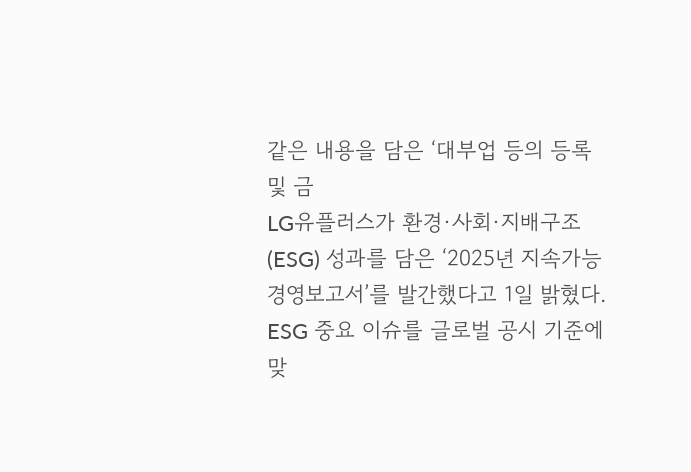같은 내용을 담은 ‘대부업 등의 등록 및 금
LG유플러스가 환경·사회·지배구조(ESG) 성과를 담은 ‘2025년 지속가능경영보고서’를 발간했다고 1일 밝혔다. ESG 중요 이슈를 글로벌 공시 기준에 맞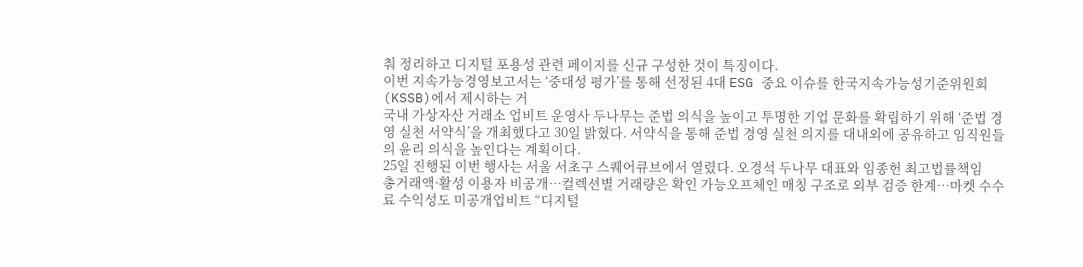춰 정리하고 디지털 포용성 관련 페이지를 신규 구성한 것이 특징이다.
이번 지속가능경영보고서는 ‘중대성 평가’를 통해 선정된 4대 ESG 중요 이슈를 한국지속가능성기준위원회(KSSB)에서 제시하는 거
국내 가상자산 거래소 업비트 운영사 두나무는 준법 의식을 높이고 투명한 기업 문화를 확립하기 위해 ‘준법 경영 실천 서약식’을 개최했다고 30일 밝혔다. 서약식을 통해 준법 경영 실천 의지를 대내외에 공유하고 임직원들의 윤리 의식을 높인다는 계획이다.
25일 진행된 이번 행사는 서울 서초구 스퀘어큐브에서 열렸다. 오경석 두나무 대표와 임종헌 최고법률책임
총거래액·활성 이용자 비공개…컬렉션별 거래량은 확인 가능오프체인 매칭 구조로 외부 검증 한계…마켓 수수료 수익성도 미공개업비트 “디지털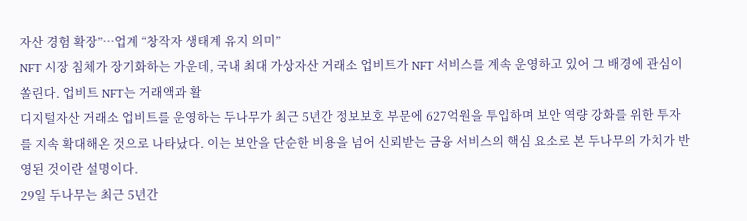자산 경험 확장”…업계 “창작자 생태계 유지 의미”
NFT 시장 침체가 장기화하는 가운데, 국내 최대 가상자산 거래소 업비트가 NFT 서비스를 계속 운영하고 있어 그 배경에 관심이 쏠린다. 업비트 NFT는 거래액과 활
디지털자산 거래소 업비트를 운영하는 두나무가 최근 5년간 정보보호 부문에 627억원을 투입하며 보안 역량 강화를 위한 투자를 지속 확대해온 것으로 나타났다. 이는 보안을 단순한 비용을 넘어 신뢰받는 금융 서비스의 핵심 요소로 본 두나무의 가치가 반영된 것이란 설명이다.
29일 두나무는 최근 5년간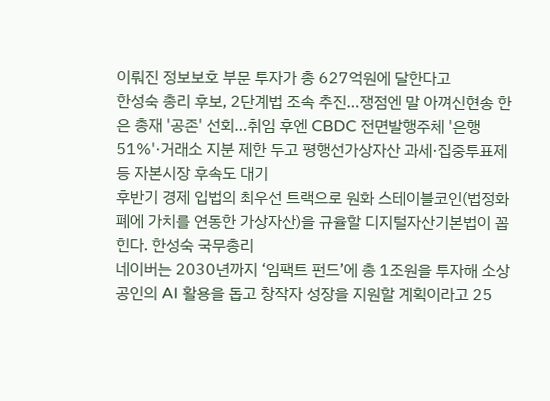이뤄진 정보보호 부문 투자가 총 627억원에 달한다고
한성숙 총리 후보, 2단계법 조속 추진…쟁점엔 말 아껴신현송 한은 총재 '공존' 선회…취임 후엔 CBDC 전면발행주체 '은행 51%'·거래소 지분 제한 두고 평행선가상자산 과세·집중투표제 등 자본시장 후속도 대기
후반기 경제 입법의 최우선 트랙으로 원화 스테이블코인(법정화폐에 가치를 연동한 가상자산)을 규율할 디지털자산기본법이 꼽힌다. 한성숙 국무총리
네이버는 2030년까지 ‘임팩트 펀드’에 총 1조원을 투자해 소상공인의 AI 활용을 돕고 창작자 성장을 지원할 계획이라고 25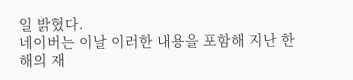일 밝혔다.
네이버는 이날 이러한 내용을 포함해 지난 한 해의 재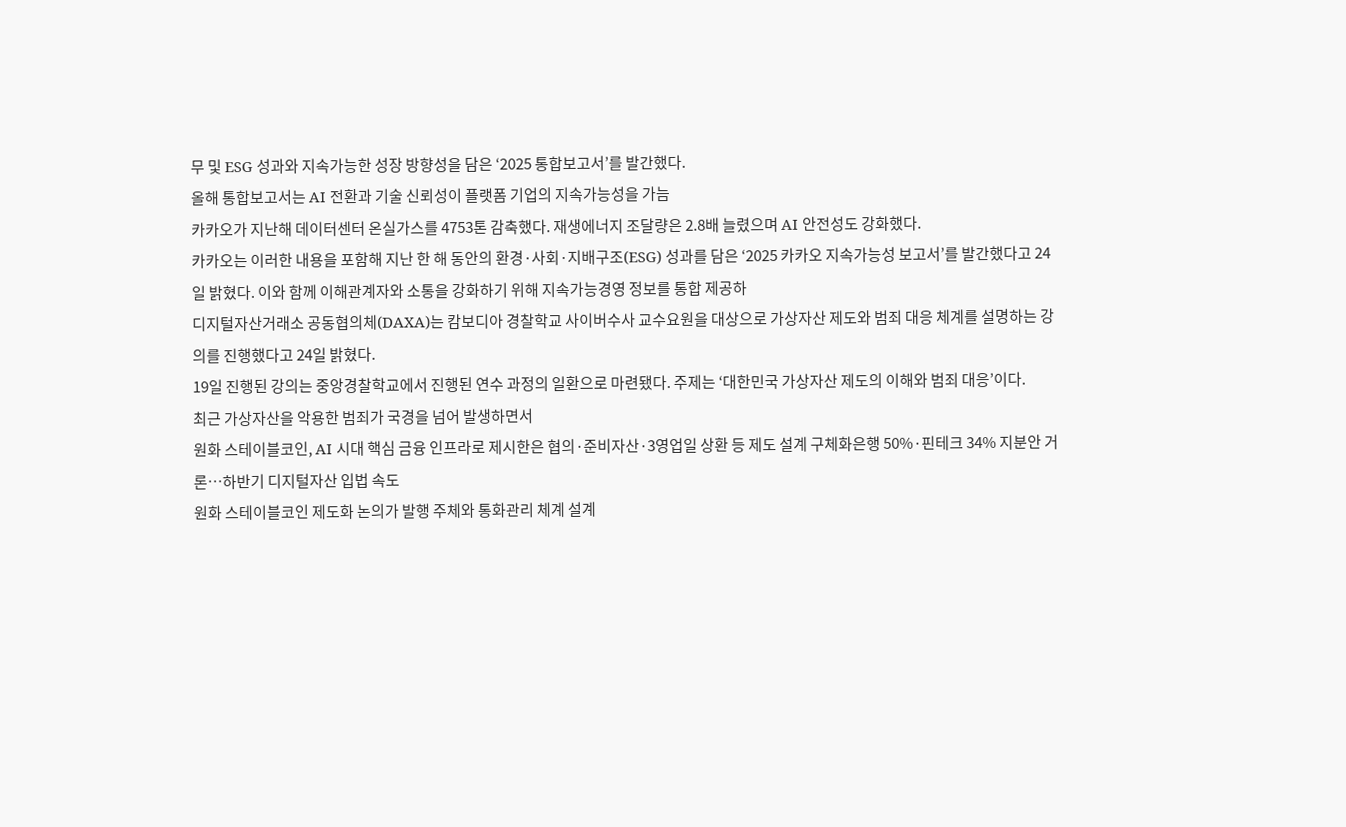무 및 ESG 성과와 지속가능한 성장 방향성을 담은 ‘2025 통합보고서’를 발간했다.
올해 통합보고서는 AI 전환과 기술 신뢰성이 플랫폼 기업의 지속가능성을 가늠
카카오가 지난해 데이터센터 온실가스를 4753톤 감축했다. 재생에너지 조달량은 2.8배 늘렸으며 AI 안전성도 강화했다.
카카오는 이러한 내용을 포함해 지난 한 해 동안의 환경·사회·지배구조(ESG) 성과를 담은 ‘2025 카카오 지속가능성 보고서’를 발간했다고 24일 밝혔다. 이와 함께 이해관계자와 소통을 강화하기 위해 지속가능경영 정보를 통합 제공하
디지털자산거래소 공동협의체(DAXA)는 캄보디아 경찰학교 사이버수사 교수요원을 대상으로 가상자산 제도와 범죄 대응 체계를 설명하는 강의를 진행했다고 24일 밝혔다.
19일 진행된 강의는 중앙경찰학교에서 진행된 연수 과정의 일환으로 마련됐다. 주제는 ‘대한민국 가상자산 제도의 이해와 범죄 대응’이다.
최근 가상자산을 악용한 범죄가 국경을 넘어 발생하면서
원화 스테이블코인, AI 시대 핵심 금융 인프라로 제시한은 협의·준비자산·3영업일 상환 등 제도 설계 구체화은행 50%·핀테크 34% 지분안 거론…하반기 디지털자산 입법 속도
원화 스테이블코인 제도화 논의가 발행 주체와 통화관리 체계 설계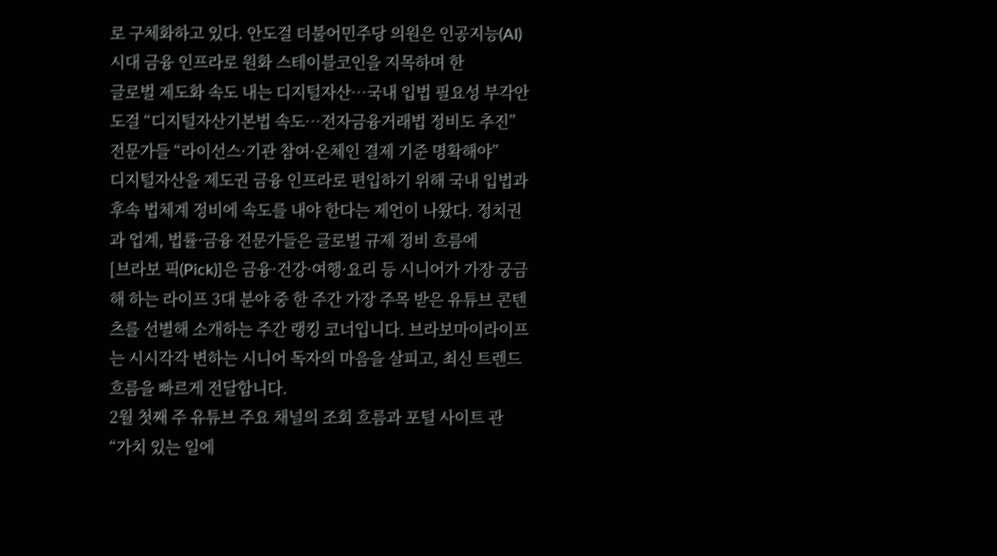로 구체화하고 있다. 안도걸 더불어민주당 의원은 인공지능(AI) 시대 금융 인프라로 원화 스테이블코인을 지목하며 한
글로벌 제도화 속도 내는 디지털자산…국내 입법 필요성 부각안도걸 “디지털자산기본법 속도…전자금융거래법 정비도 추진”전문가들 “라이선스·기관 참여·온체인 결제 기준 명확해야”
디지털자산을 제도권 금융 인프라로 편입하기 위해 국내 입법과 후속 법체계 정비에 속도를 내야 한다는 제언이 나왔다. 정치권과 업계, 법률·금융 전문가들은 글로벌 규제 정비 흐름에
[브라보 픽(Pick)]은 금융·건강·여행·요리 등 시니어가 가장 궁금해 하는 라이프 3대 분야 중 한 주간 가장 주목 받은 유튜브 콘텐츠를 선별해 소개하는 주간 랭킹 코너입니다. 브라보마이라이프는 시시각각 변하는 시니어 독자의 마음을 살피고, 최신 트렌드 흐름을 빠르게 전달합니다.
2월 첫째 주 유튜브 주요 채널의 조회 흐름과 포털 사이트 관
“가치 있는 일에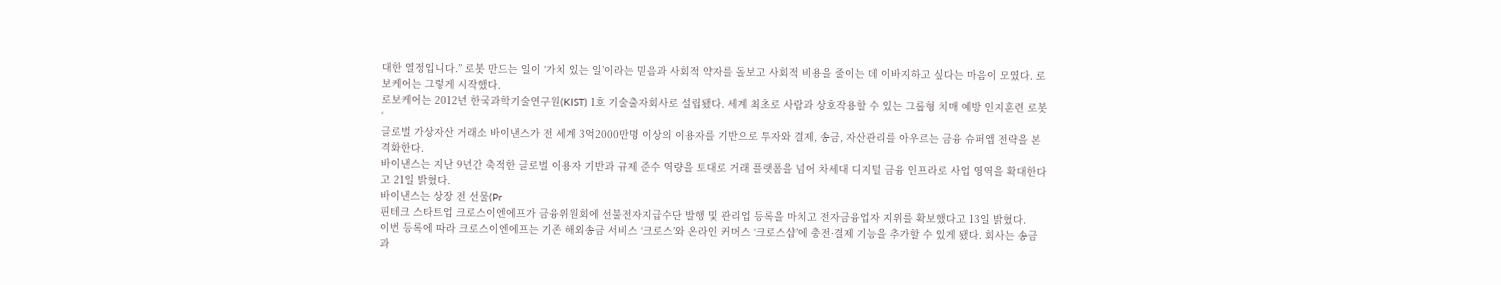대한 열정입니다.” 로봇 만드는 일이 ‘가치 있는 일’이라는 믿음과 사회적 약자를 돌보고 사회적 비용을 줄이는 데 이바지하고 싶다는 마음이 모였다. 로보케어는 그렇게 시작했다.
로보케어는 2012년 한국과학기술연구원(KIST) 1호 기술출자회사로 설립됐다. 세계 최초로 사람과 상호작용할 수 있는 그룹형 치매 예방 인지훈련 로봇 ‘
글로벌 가상자산 거래소 바이낸스가 전 세계 3억2000만명 이상의 이용자를 기반으로 투자와 결제, 송금, 자산관리를 아우르는 금융 슈퍼앱 전략을 본격화한다.
바이낸스는 지난 9년간 축적한 글로벌 이용자 기반과 규제 준수 역량을 토대로 거래 플랫폼을 넘어 차세대 디지털 금융 인프라로 사업 영역을 확대한다고 21일 밝혔다.
바이낸스는 상장 전 선물(Pr
핀테크 스타트업 크로스이엔에프가 금융위원회에 선불전자지급수단 발행 및 관리업 등록을 마치고 전자금융업자 지위를 확보했다고 13일 밝혔다.
이번 등록에 따라 크로스이엔에프는 기존 해외송금 서비스 ‘크로스’와 온라인 커머스 ‘크로스샵’에 충전·결제 기능을 추가할 수 있게 됐다. 회사는 송금과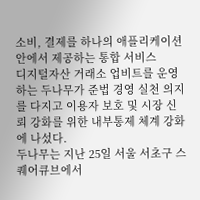소비, 결제를 하나의 애플리케이션 안에서 제공하는 통합 서비스
디지털자산 거래소 업비트를 운영하는 두나무가 준법 경영 실천 의지를 다지고 이용자 보호 및 시장 신뢰 강화를 위한 내부통제 체계 강화에 나섰다.
두나무는 지난 25일 서울 서초구 스퀘어큐브에서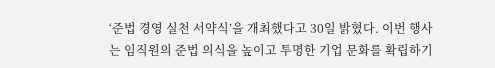‘준법 경영 실천 서약식’을 개최했다고 30일 밝혔다. 이번 행사는 임직원의 준법 의식을 높이고 투명한 기업 문화를 확립하기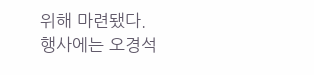위해 마련됐다.
행사에는 오경석